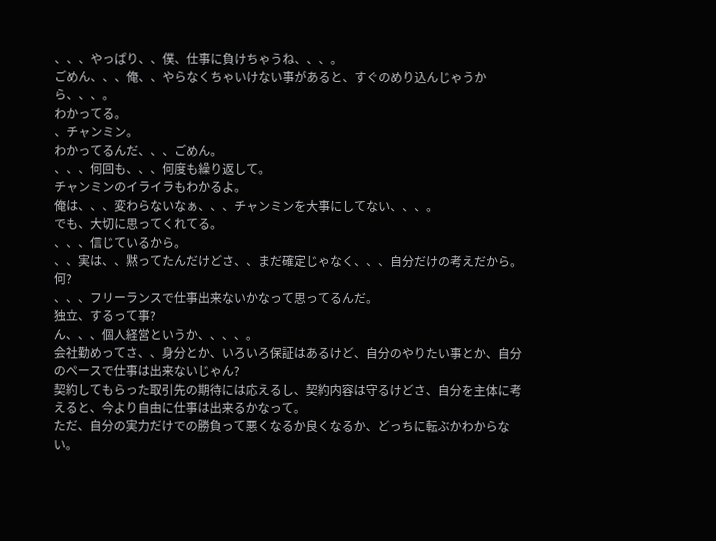、、、やっぱり、、僕、仕事に負けちゃうね、、、。
ごめん、、、俺、、やらなくちゃいけない事があると、すぐのめり込んじゃうから、、、。
わかってる。
、チャンミン。
わかってるんだ、、、ごめん。
、、、何回も、、、何度も繰り返して。
チャンミンのイライラもわかるよ。
俺は、、、変わらないなぁ、、、チャンミンを大事にしてない、、、。
でも、大切に思ってくれてる。
、、、信じているから。
、、実は、、黙ってたんだけどさ、、まだ確定じゃなく、、、自分だけの考えだから。
何?
、、、フリーランスで仕事出来ないかなって思ってるんだ。
独立、するって事?
ん、、、個人経営というか、、、、。
会社勤めってさ、、身分とか、いろいろ保証はあるけど、自分のやりたい事とか、自分のペースで仕事は出来ないじゃん?
契約してもらった取引先の期待には応えるし、契約内容は守るけどさ、自分を主体に考えると、今より自由に仕事は出来るかなって。
ただ、自分の実力だけでの勝負って悪くなるか良くなるか、どっちに転ぶかわからない。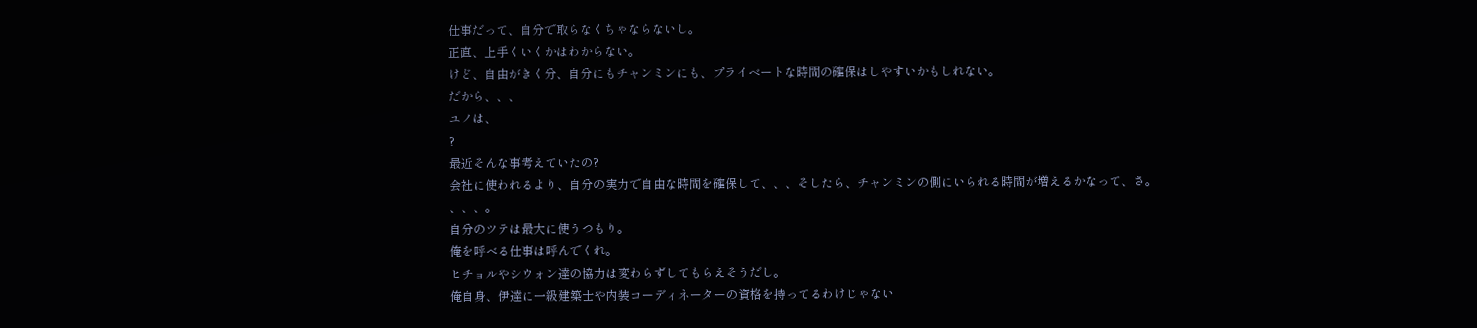仕事だって、自分で取らなくちゃならないし。
正直、上手くいくかはわからない。
けど、自由がきく分、自分にもチャンミンにも、プライベートな時間の確保はしやすいかもしれない。
だから、、、
ユノは、
?
最近そんな事考えていたの?
会社に使われるより、自分の実力で自由な時間を確保して、、、そしたら、チャンミンの側にいられる時間が増えるかなって、さ。
、、、。
自分のツテは最大に使うつもり。
俺を呼べる仕事は呼んでくれ。
ヒチョルやシウォン達の協力は変わらずしてもらえそうだし。
俺自身、伊達に一級建築士や内装コーディネーターの資格を持ってるわけじゃない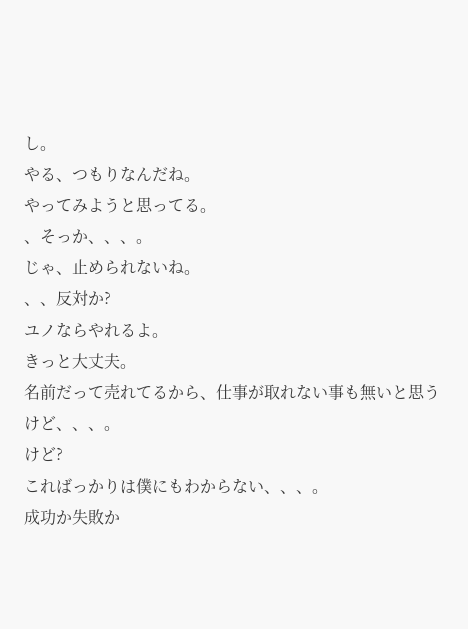し。
やる、つもりなんだね。
やってみようと思ってる。
、そっか、、、。
じゃ、止められないね。
、、反対か?
ユノならやれるよ。
きっと大丈夫。
名前だって売れてるから、仕事が取れない事も無いと思うけど、、、。
けど?
こればっかりは僕にもわからない、、、。
成功か失敗か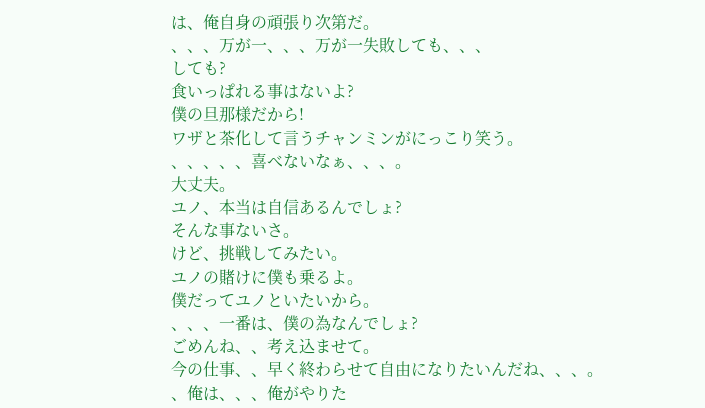は、俺自身の頑張り次第だ。
、、、万が一、、、万が一失敗しても、、、
しても?
食いっぱれる事はないよ?
僕の旦那様だから!
ワザと茶化して言うチャンミンがにっこり笑う。
、、、、、喜べないなぁ、、、。
大丈夫。
ユノ、本当は自信あるんでしょ?
そんな事ないさ。
けど、挑戦してみたい。
ユノの賭けに僕も乗るよ。
僕だってユノといたいから。
、、、一番は、僕の為なんでしょ?
ごめんね、、考え込ませて。
今の仕事、、早く終わらせて自由になりたいんだね、、、。
、俺は、、、俺がやりた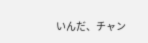いんだ、チャン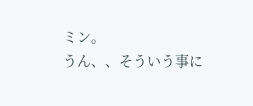ミン。
うん、、そういう事に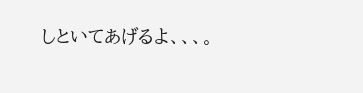しといてあげるよ、、、。